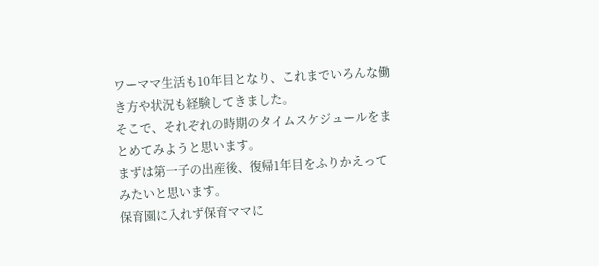ワーママ生活も10年目となり、これまでいろんな働き方や状況も経験してきました。
そこで、それぞれの時期のタイムスケジュールをまとめてみようと思います。
まずは第一子の出産後、復帰1年目をふりかえってみたいと思います。
保育園に入れず保育ママに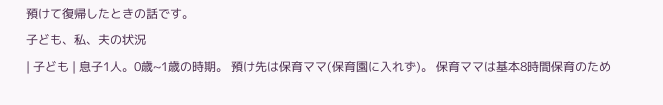預けて復帰したときの話です。
子ども、私、夫の状況
| 子ども | 息子1人。0歳~1歳の時期。 預け先は保育ママ(保育園に入れず)。 保育ママは基本8時間保育のため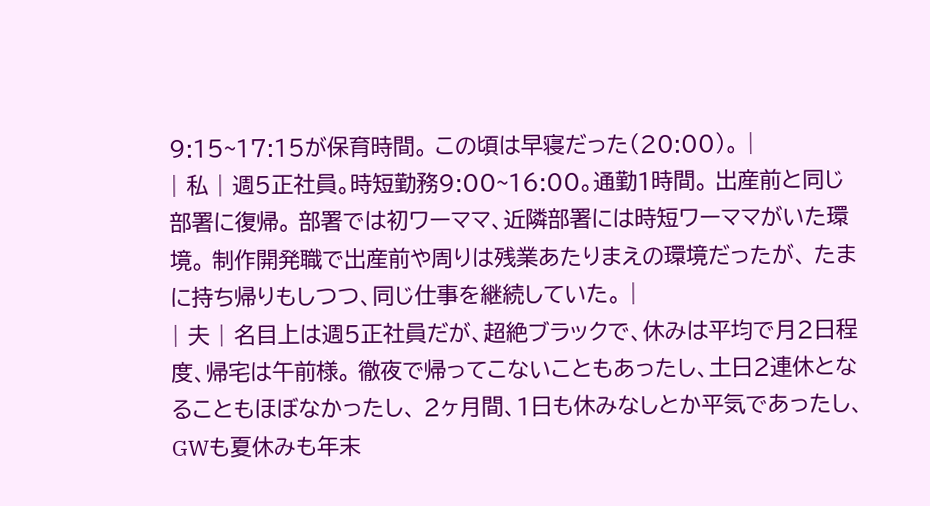9:15~17:15が保育時間。 この頃は早寝だった(20:00)。 |
| 私 | 週5正社員。時短勤務9:00~16:00。通勤1時間。 出産前と同じ部署に復帰。 部署では初ワーママ、近隣部署には時短ワーママがいた環境。 制作開発職で出産前や周りは残業あたりまえの環境だったが、 たまに持ち帰りもしつつ、同じ仕事を継続していた。 |
| 夫 | 名目上は週5正社員だが、超絶ブラックで、休みは平均で月2日程度、帰宅は午前様。 徹夜で帰ってこないこともあったし、土日2連休となることもほぼなかったし、 2ヶ月間、1日も休みなしとか平気であったし、GWも夏休みも年末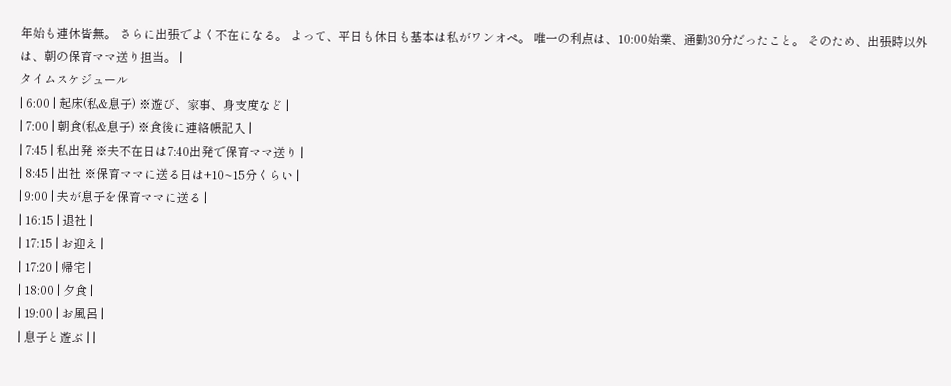年始も連休皆無。 さらに出張でよく不在になる。 よって、平日も休日も基本は私がワンオペ。 唯一の利点は、10:00始業、通勤30分だったこと。 そのため、出張時以外は、朝の保育ママ送り担当。 |
タイムスケジュール
| 6:00 | 起床(私&息子) ※遊び、家事、身支度など |
| 7:00 | 朝食(私&息子) ※食後に連絡帳記入 |
| 7:45 | 私出発 ※夫不在日は7:40出発で保育ママ送り |
| 8:45 | 出社 ※保育ママに送る日は+10~15分くらい |
| 9:00 | 夫が息子を保育ママに送る |
| 16:15 | 退社 |
| 17:15 | お迎え |
| 17:20 | 帰宅 |
| 18:00 | 夕食 |
| 19:00 | お風呂 |
| 息子と遊ぶ | |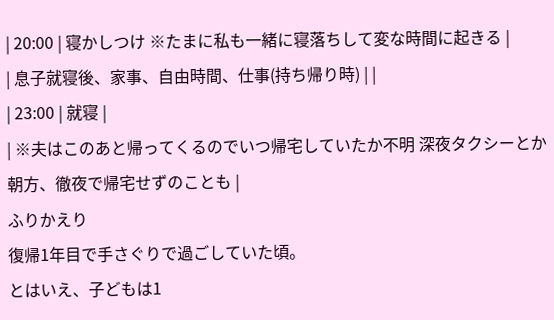| 20:00 | 寝かしつけ ※たまに私も一緒に寝落ちして変な時間に起きる |
| 息子就寝後、家事、自由時間、仕事(持ち帰り時) | |
| 23:00 | 就寝 |
| ※夫はこのあと帰ってくるのでいつ帰宅していたか不明 深夜タクシーとか朝方、徹夜で帰宅せずのことも |
ふりかえり
復帰1年目で手さぐりで過ごしていた頃。
とはいえ、子どもは1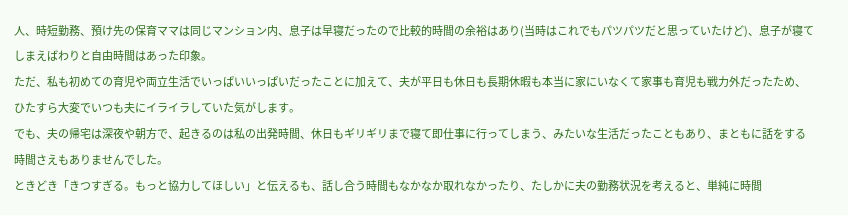人、時短勤務、預け先の保育ママは同じマンション内、息子は早寝だったので比較的時間の余裕はあり(当時はこれでもパツパツだと思っていたけど)、息子が寝てしまえばわりと自由時間はあった印象。
ただ、私も初めての育児や両立生活でいっぱいいっぱいだったことに加えて、夫が平日も休日も長期休暇も本当に家にいなくて家事も育児も戦力外だったため、ひたすら大変でいつも夫にイライラしていた気がします。
でも、夫の帰宅は深夜や朝方で、起きるのは私の出発時間、休日もギリギリまで寝て即仕事に行ってしまう、みたいな生活だったこともあり、まともに話をする時間さえもありませんでした。
ときどき「きつすぎる。もっと協力してほしい」と伝えるも、話し合う時間もなかなか取れなかったり、たしかに夫の勤務状況を考えると、単純に時間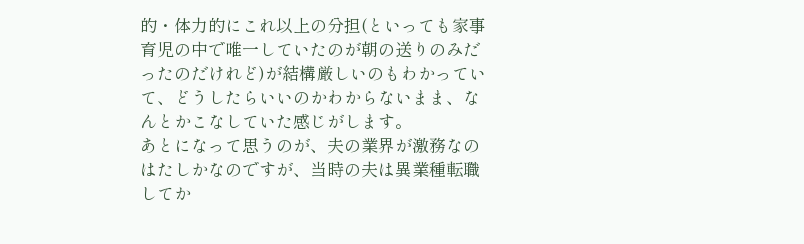的・体力的にこれ以上の分担(といっても家事育児の中で唯一していたのが朝の送りのみだったのだけれど)が結構厳しいのもわかっていて、どうしたらいいのかわからないまま、なんとかこなしていた感じがします。
あとになって思うのが、夫の業界が激務なのはたしかなのですが、当時の夫は異業種転職してか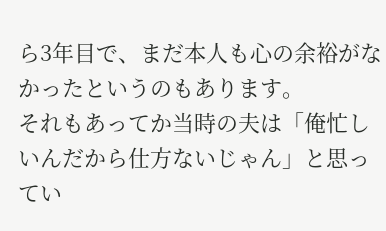ら3年目で、まだ本人も心の余裕がなかったというのもあります。
それもあってか当時の夫は「俺忙しいんだから仕方ないじゃん」と思ってい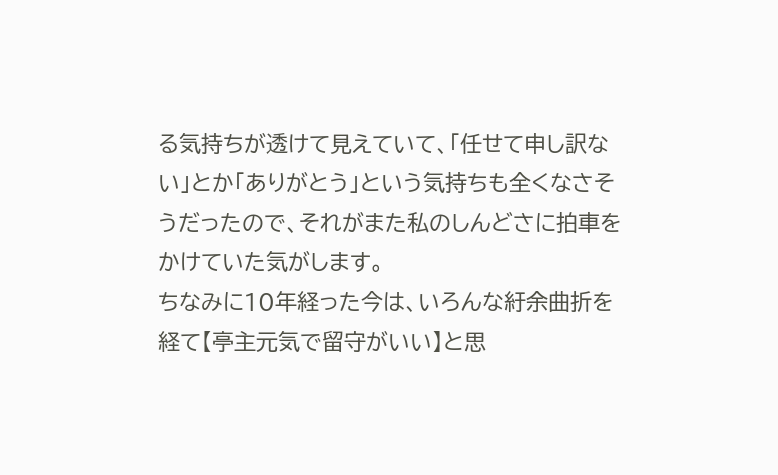る気持ちが透けて見えていて、「任せて申し訳ない」とか「ありがとう」という気持ちも全くなさそうだったので、それがまた私のしんどさに拍車をかけていた気がします。
ちなみに10年経った今は、いろんな紆余曲折を経て【亭主元気で留守がいい】と思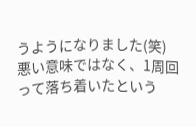うようになりました(笑)
悪い意味ではなく、1周回って落ち着いたという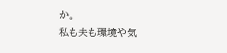か。
私も夫も環境や気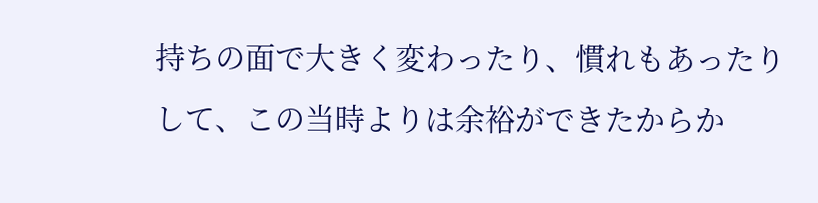持ちの面で大きく変わったり、慣れもあったりして、この当時よりは余裕ができたからか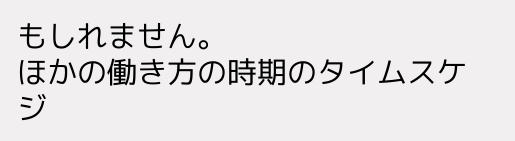もしれません。
ほかの働き方の時期のタイムスケジ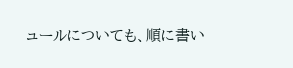ュールについても、順に書い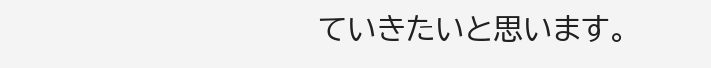ていきたいと思います。